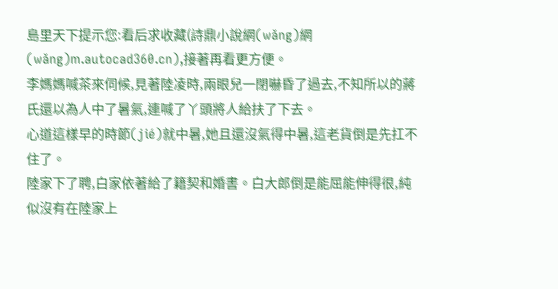島里天下提示您:看后求收藏(詩鼎小說網(wǎng)網(wǎng)m.autocad360.cn),接著再看更方便。
李媽媽喊茶來伺候,見著陸凌時,兩眼兒一閉嚇昏了過去,不知所以的蔣氏還以為人中了暑氣,連喊了丫頭將人給扶了下去。
心道這樣早的時節(jié)就中暑,她且還沒氣得中暑,這老貨倒是先扛不住了。
陸家下了聘,白家依著給了籍契和婚書。白大郎倒是能屈能伸得很,純似沒有在陸家上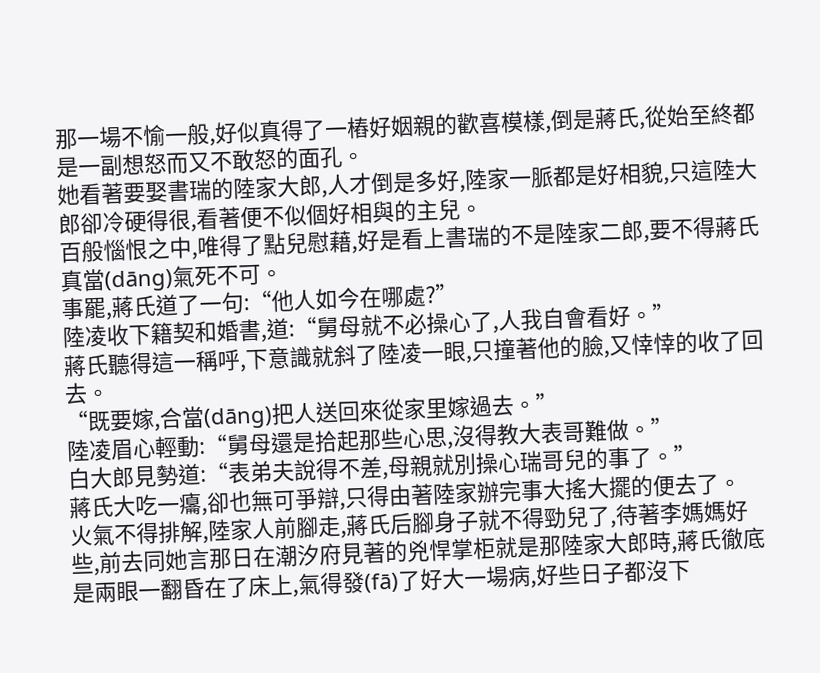那一場不愉一般,好似真得了一樁好姻親的歡喜模樣,倒是蔣氏,從始至終都是一副想怒而又不敢怒的面孔。
她看著要娶書瑞的陸家大郎,人才倒是多好,陸家一脈都是好相貌,只這陸大郎卻冷硬得很,看著便不似個好相與的主兒。
百般惱恨之中,唯得了點兒慰藉,好是看上書瑞的不是陸家二郎,要不得蔣氏真當(dāng)氣死不可。
事罷,蔣氏道了一句:“他人如今在哪處?”
陸凌收下籍契和婚書,道:“舅母就不必操心了,人我自會看好。”
蔣氏聽得這一稱呼,下意識就斜了陸凌一眼,只撞著他的臉,又悻悻的收了回去。
“既要嫁,合當(dāng)把人送回來從家里嫁過去。”
陸凌眉心輕動:“舅母還是拾起那些心思,沒得教大表哥難做。”
白大郎見勢道:“表弟夫說得不差,母親就別操心瑞哥兒的事了。”
蔣氏大吃一癟,卻也無可爭辯,只得由著陸家辦完事大搖大擺的便去了。
火氣不得排解,陸家人前腳走,蔣氏后腳身子就不得勁兒了,待著李媽媽好些,前去同她言那日在潮汐府見著的兇悍掌柜就是那陸家大郎時,蔣氏徹底是兩眼一翻昏在了床上,氣得發(fā)了好大一場病,好些日子都沒下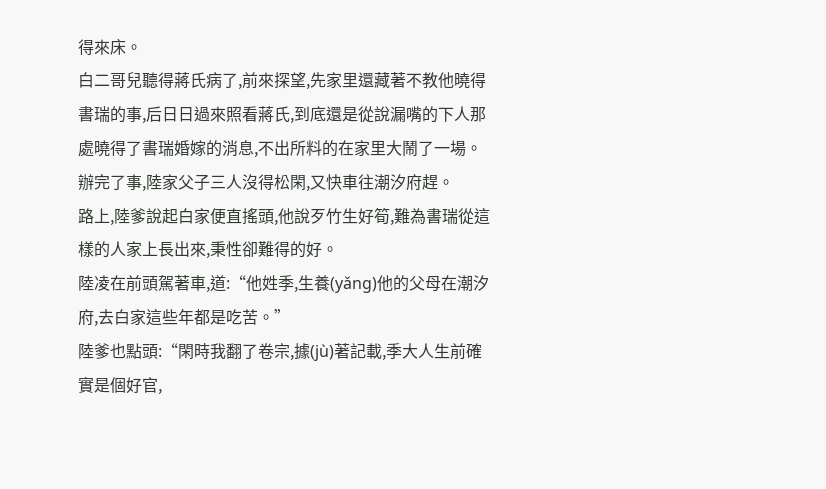得來床。
白二哥兒聽得蔣氏病了,前來探望,先家里還藏著不教他曉得書瑞的事,后日日過來照看蔣氏,到底還是從說漏嘴的下人那處曉得了書瑞婚嫁的消息,不出所料的在家里大鬧了一場。
辦完了事,陸家父子三人沒得松閑,又快車往潮汐府趕。
路上,陸爹說起白家便直搖頭,他說歹竹生好筍,難為書瑞從這樣的人家上長出來,秉性卻難得的好。
陸凌在前頭駕著車,道:“他姓季,生養(yǎng)他的父母在潮汐府,去白家這些年都是吃苦。”
陸爹也點頭:“閑時我翻了卷宗,據(jù)著記載,季大人生前確實是個好官,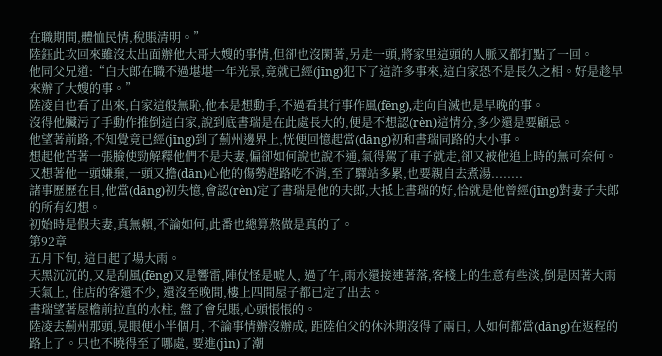在職期間,體恤民情,稅賬清明。”
陸鈺此次回來雖沒太出面辦他大哥大嫂的事情,但卻也沒閑著,另走一頭,將家里這頭的人脈又都打點了一回。
他同父兄道:“白大郎在職不過堪堪一年光景,竟就已經(jīng)犯下了這許多事來,這白家恐不是長久之相。好是趁早來辦了大嫂的事。”
陸凌自也看了出來,白家這般無恥,他本是想動手,不過看其行事作風(fēng),走向自滅也是早晚的事。
沒得他臟污了手動作推倒這白家,說到底書瑞是在此處長大的,便是不想認(rèn)這情分,多少還是要顧忌。
他望著前路,不知覺竟已經(jīng)到了薊州邊界上,恍便回憶起當(dāng)初和書瑞同路的大小事。
想起他苦著一張臉使勁解釋他們不是夫妻,偏卻如何說也說不通,氣得駕了車子就走,卻又被他追上時的無可奈何。
又想著他一頭嫌棄,一頭又擔(dān)心他的傷勢趕路吃不消,至了驛站多累,也要親自去煮湯........
諸事歷歷在目,他當(dāng)初失憶,會認(rèn)定了書瑞是他的夫郎,大抵上書瑞的好,恰就是他曾經(jīng)對妻子夫郎的所有幻想。
初始時是假夫妻,真無賴,不論如何,此番也總算熬做是真的了。
第92章
五月下旬, 這日起了場大雨。
天黑沉沉的,又是刮風(fēng)又是響雷,陣仗怪是唬人, 過了午,雨水還接連著落,客棧上的生意有些淡,倒是因著大雨天氣上, 住店的客還不少, 還沒至晚間,樓上四間屋子都已定了出去。
書瑞望著屋檐前拉直的水柱, 盤了會兒賬,心頭悵悵的。
陸凌去薊州那頭,晃眼便小半個月, 不論事情辦沒辦成, 距陸伯父的休沐期沒得了兩日, 人如何都當(dāng)在返程的路上了。只也不曉得至了哪處, 要進(jìn)了潮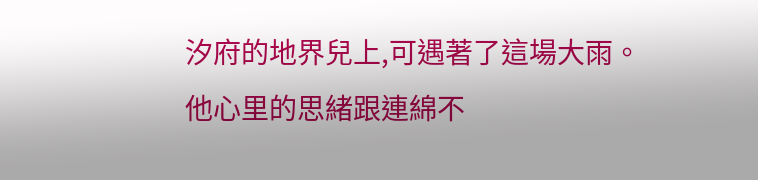汐府的地界兒上,可遇著了這場大雨。
他心里的思緒跟連綿不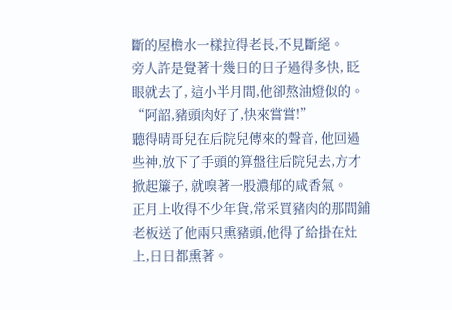斷的屋檐水一樣拉得老長,不見斷絕。
旁人許是覺著十幾日的日子過得多快, 眨眼就去了, 這小半月間,他卻熬油燈似的。
“阿韶,豬頭肉好了,快來嘗嘗!”
聽得晴哥兒在后院兒傳來的聲音, 他回過些神,放下了手頭的算盤往后院兒去,方才掀起簾子, 就嗅著一股濃郁的咸香氣。
正月上收得不少年貨,常采買豬肉的那間鋪老板送了他兩只熏豬頭,他得了給掛在灶上,日日都熏著。